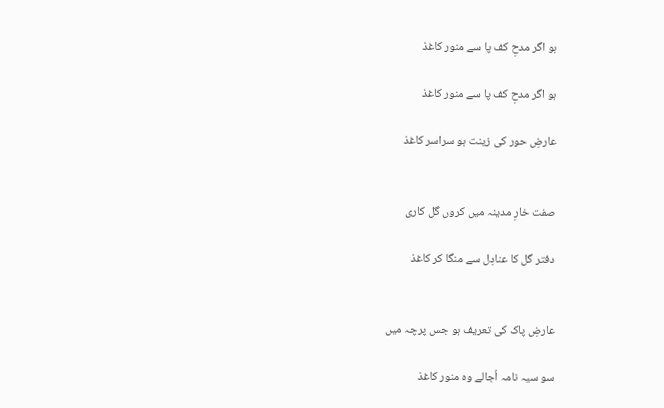ہو اگر مدحِ کف پا سے منور کاغذ

ہو اگر مدحِ کف پا سے منور کاغذ

عارضِ حور کی زینت ہو سراسر کاغذ


صفت خارِ مدینہ میں کروں گل کاری

دفتر گل کا عنادِل سے منگا کر کاغذ


عارضِ پاک کی تعریف ہو جس پرچہ میں

سو سیہ نامہ اُجالے وہ منور کاغذ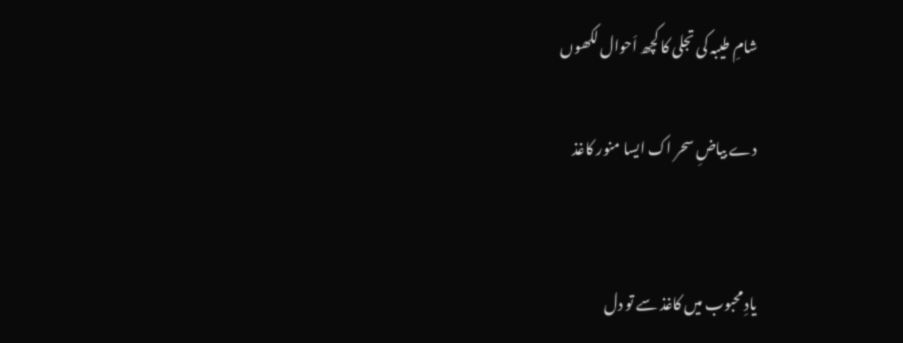شامِ طیبہ کی تجلی کا کچھ اَحوال لکھوں

دے بیاضِ سحر اک ایسا منور کاغذ


یادِ محبوب میں کاغذ سے تو دل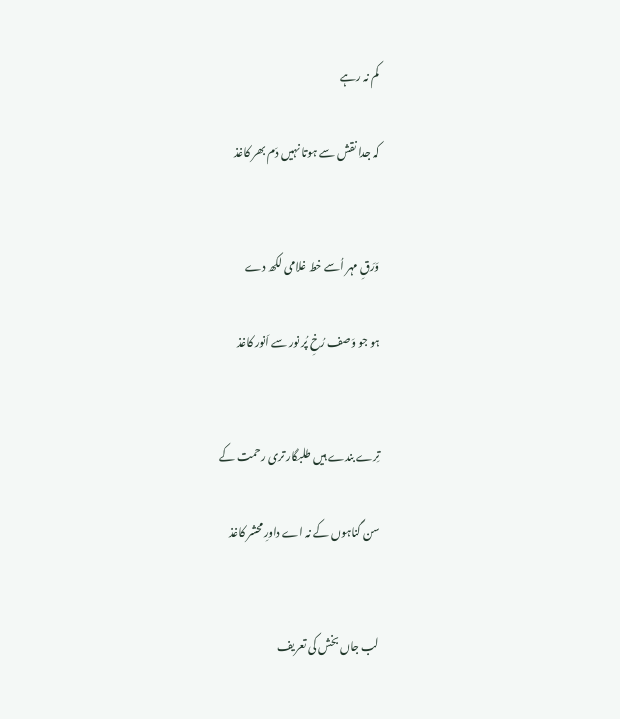کم نہ رہے

کہ جدا نقش سے ہوتا نہیں دَم بھر کاغذ


وَرَقِ مہر اُسے خط غلامی لکھ دے

ہو جو وَصف رُخِ پُر نور سے اَنور کاغذ


تِرے بندے ہیں طلبگار تری رحمت کے

سن گناہوں کے نہ اے داورِ محشر کاغذ


لب جاں بخش کی تعریف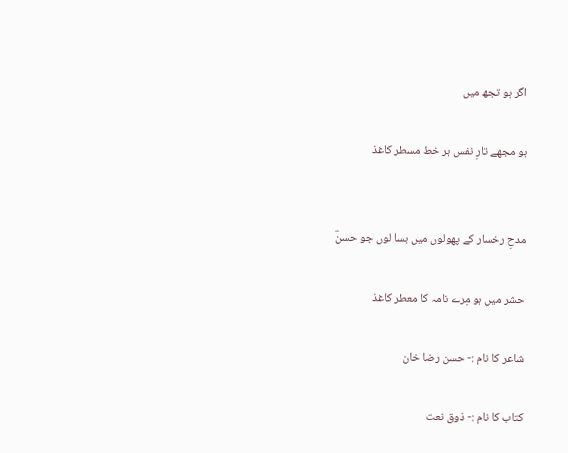اگر ہو تجھ میں

ہو مجھے تارِ نفس ہر خط مسطر کاغذ


مدحِ رخسار کے پھولوں میں بسا لوں جو حسنؔ

حشر میں ہو مِرے نامہ کا معطر کاغذ

شاعر کا نام :- حسن رضا خان

کتاب کا نام :- ذوق نعت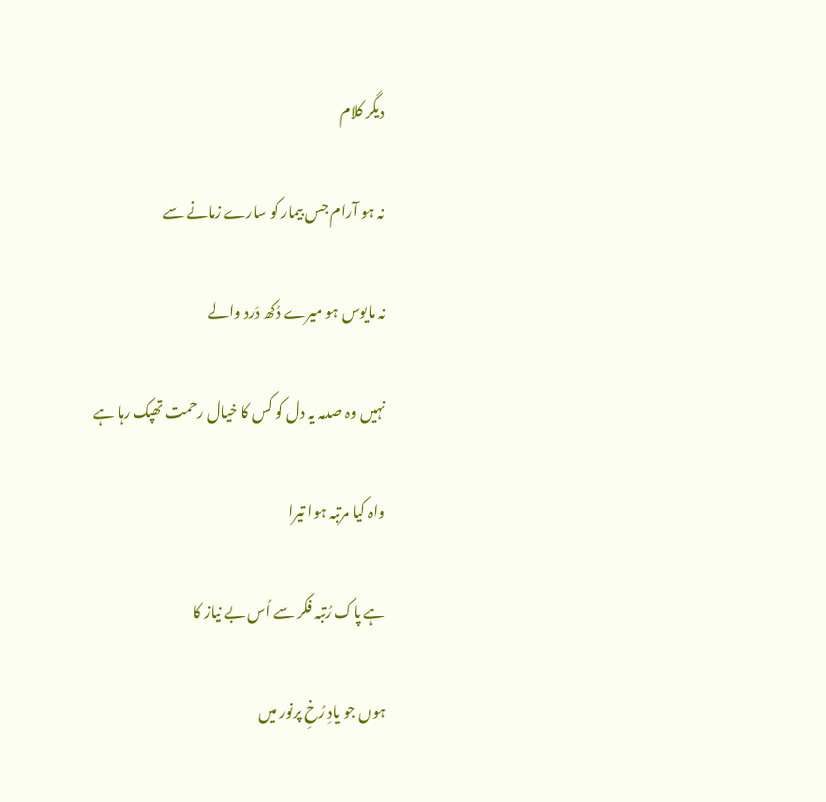دیگر کلام

نہ ہو آرام جس بیمار کو سارے زمانے سے

نہ مایوس ہو میرے دُکھ دَرد والے

نہیں وہ صدمہ یہ دل کو کس کا خیال رحمت تھپک رہا ہے

واہ کیا مرتبہ ہوا تیرا

ہے پاک رُتبہ فکر سے اُس بے نیاز کا

ہوں جو یادِ رُخِ پرنور میں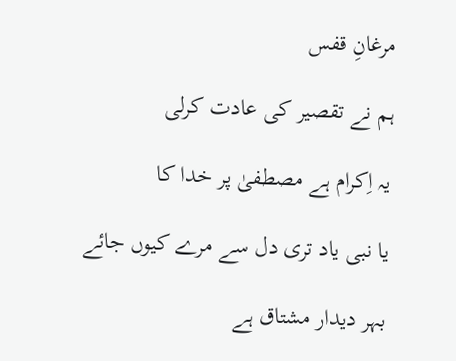مرغانِ قفس

ہم نے تقصیر کی عادت کرلی

یہ اِکرام ہے مصطفیٰ پر خدا کا

یا نبی یاد تری دل سے مرے کیوں جائے

بہر دیدار مشتاق ہے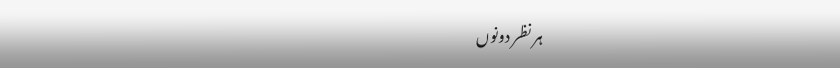ہر نظر دونوں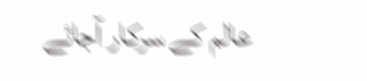عالم کے سرکار آجائے